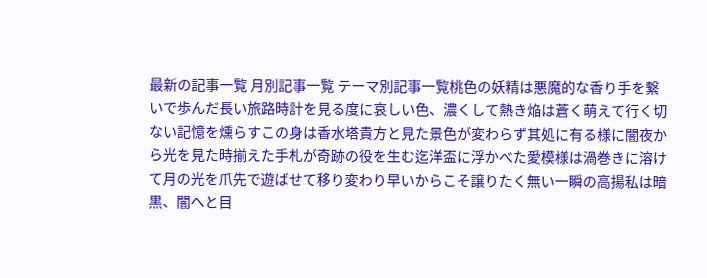最新の記事一覧 月別記事一覧 テーマ別記事一覧桃色の妖精は悪魔的な香り手を繋いで歩んだ長い旅路時計を見る度に哀しい色、濃くして熱き焔は蒼く萌えて行く切ない記憶を燻らすこの身は香水塔貴方と見た景色が変わらず其処に有る様に闇夜から光を見た時揃えた手札が奇跡の役を生む迄洋盃に浮かべた愛模様は渦巻きに溶けて月の光を爪先で遊ばせて移り変わり早いからこそ譲りたく無い一瞬の高揚私は暗黒、闇へと目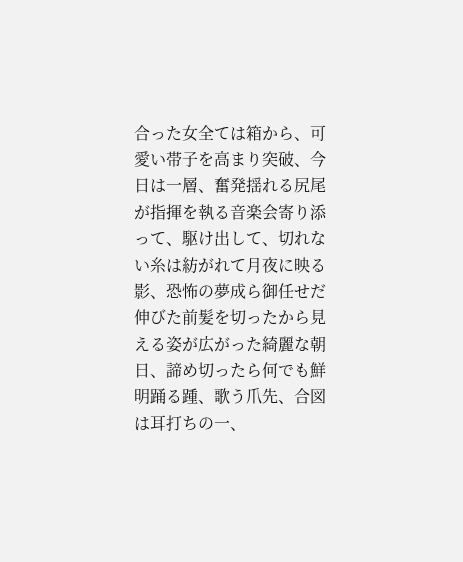合った女全ては箱から、可愛い帯子を高まり突破、今日は一層、奮発揺れる尻尾が指揮を執る音楽会寄り添って、駆け出して、切れない糸は紡がれて月夜に映る影、恐怖の夢成ら御任せだ伸びた前髪を切ったから見える姿が広がった綺麗な朝日、諦め切ったら何でも鮮明踊る踵、歌う爪先、合図は耳打ちの一、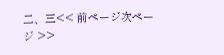二、三<< 前ページ次ページ >>